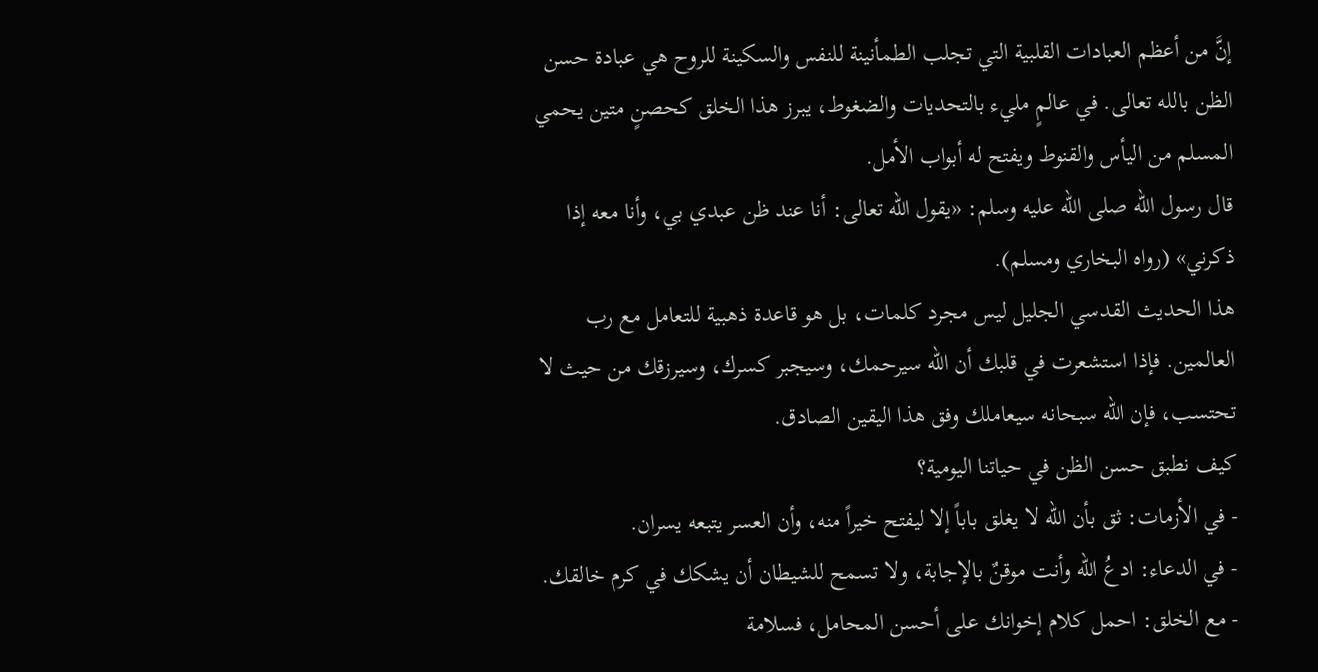إنَّ من أعظم العبادات القلبية التي تجلب الطمأنينة للنفس والسكينة للروح هي عبادة حسن الظن بالله تعالى. في عالمٍ مليء بالتحديات والضغوط، يبرز هذا الخلق كحصنٍ متين يحمي المسلم من اليأس والقنوط ويفتح له أبواب الأمل.
قال رسول الله صلى الله عليه وسلم: «يقول الله تعالى: أنا عند ظن عبدي بي، وأنا معه إذا ذكرني» (رواه البخاري ومسلم).
هذا الحديث القدسي الجليل ليس مجرد كلمات، بل هو قاعدة ذهبية للتعامل مع رب العالمين. فإذا استشعرت في قلبك أن الله سيرحمك، وسيجبر كسرك، وسيرزقك من حيث لا تحتسب، فإن الله سبحانه سيعاملك وفق هذا اليقين الصادق.
كيف نطبق حسن الظن في حياتنا اليومية؟
- في الأزمات: ثق بأن الله لا يغلق باباً إلا ليفتح خيراً منه، وأن العسر يتبعه يسران.
- في الدعاء: ادعُ الله وأنت موقنٌ بالإجابة، ولا تسمح للشيطان أن يشكك في كرم خالقك.
- مع الخلق: احمل كلام إخوانك على أحسن المحامل، فسلامة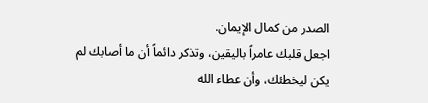الصدر من كمال الإيمان.
اجعل قلبك عامراً باليقين، وتذكر دائماً أن ما أصابك لم يكن ليخطئك، وأن عطاء الله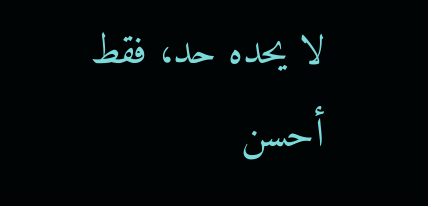لا يحده حد، فقط أحسن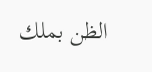الظن بملك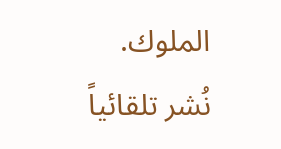الملوك.
نُشر تلقائياً